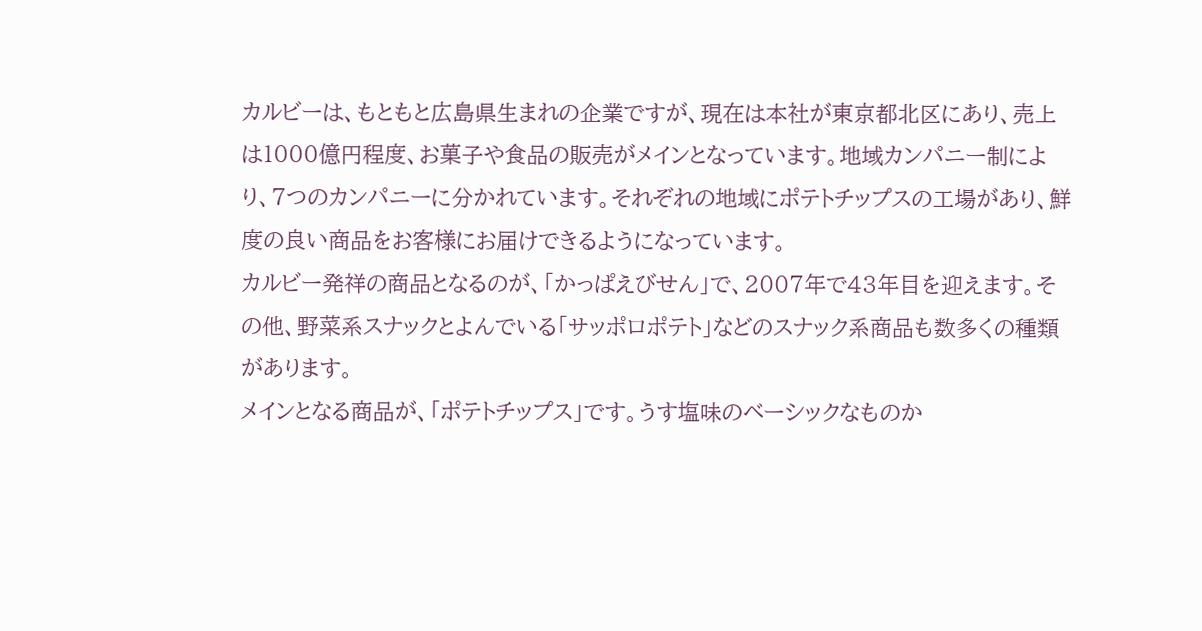カルビーは、もともと広島県生まれの企業ですが、現在は本社が東京都北区にあり、売上は1000億円程度、お菓子や食品の販売がメインとなっています。地域カンパニー制により、7つのカンパニーに分かれています。それぞれの地域にポテトチップスの工場があり、鮮度の良い商品をお客様にお届けできるようになっています。
カルビー発祥の商品となるのが、「かっぱえびせん」で、2007年で43年目を迎えます。その他、野菜系スナックとよんでいる「サッポロポテト」などのスナック系商品も数多くの種類があります。
メインとなる商品が、「ポテトチップス」です。うす塩味のベーシックなものか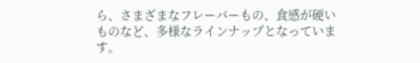ら、さまざまなフレーバーもの、食感が硬いものなど、多様なラインナップとなっています。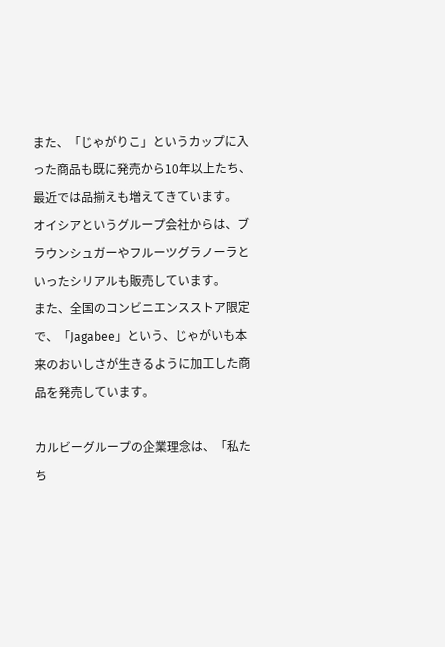また、「じゃがりこ」というカップに入った商品も既に発売から10年以上たち、最近では品揃えも増えてきています。
オイシアというグループ会社からは、ブラウンシュガーやフルーツグラノーラといったシリアルも販売しています。
また、全国のコンビニエンスストア限定で、「Jagabee」という、じゃがいも本来のおいしさが生きるように加工した商品を発売しています。

カルビーグループの企業理念は、「私たち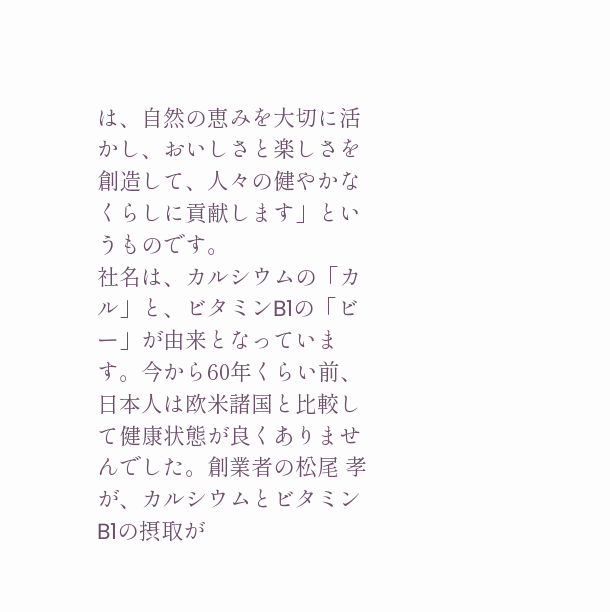は、自然の恵みを大切に活かし、おいしさと楽しさを創造して、人々の健やかなくらしに貢献します」というものです。
社名は、カルシウムの「カル」と、ビタミンB1の「ビー」が由来となっています。今から60年くらい前、日本人は欧米諸国と比較して健康状態が良くありませんでした。創業者の松尾 孝が、カルシウムとビタミンB1の摂取が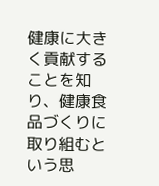健康に大きく貢献することを知り、健康食品づくりに取り組むという思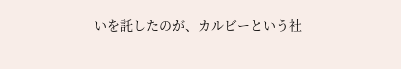いを託したのが、カルビーという社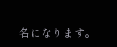名になります。